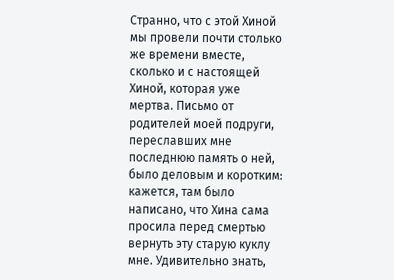Странно, что с этой Хиной мы провели почти столько же времени вместе, сколько и с настоящей Хиной, которая уже мертва. Письмо от родителей моей подруги, переславших мне последнюю память о ней, было деловым и коротким: кажется, там было написано, что Хина сама просила перед смертью вернуть эту старую куклу мне. Удивительно знать,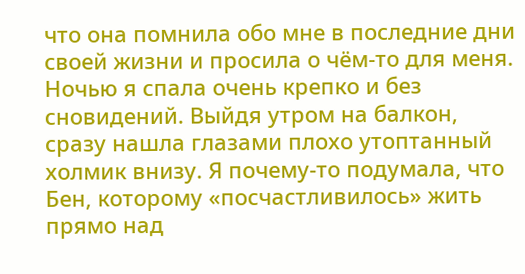что она помнила обо мне в последние дни своей жизни и просила о чём-то для меня.
Ночью я спала очень крепко и без сновидений. Выйдя утром на балкон, сразу нашла глазами плохо утоптанный холмик внизу. Я почему-то подумала, что Бен, которому «посчастливилось» жить прямо над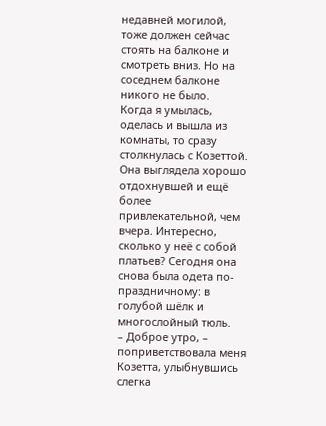недавней могилой, тоже должен сейчас стоять на балконе и смотреть вниз. Но на соседнем балконе никого не было.
Когда я умылась, оделась и вышла из комнаты, то сразу столкнулась с Козеттой. Она выглядела хорошо отдохнувшей и ещё более привлекательной, чем вчера. Интересно, сколько у неё с собой платьев? Сегодня она снова была одета по-праздничному: в голубой шёлк и многослойный тюль.
– Доброе утро, – поприветствовала меня Козетта, улыбнувшись слегка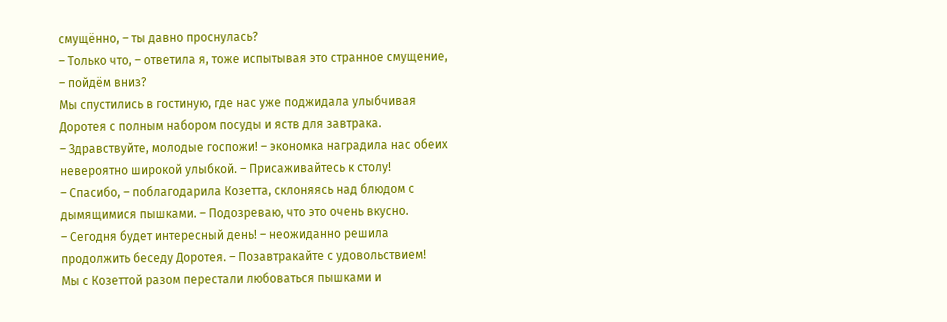смущённо, – ты давно проснулась?
– Только что, – ответила я, тоже испытывая это странное смущение, – пойдём вниз?
Мы спустились в гостиную, где нас уже поджидала улыбчивая Доротея с полным набором посуды и яств для завтрака.
– Здравствуйте, молодые госпожи! – экономка наградила нас обеих невероятно широкой улыбкой. – Присаживайтесь к столу!
– Спасибо, – поблагодарила Козетта, склоняясь над блюдом с дымящимися пышками. – Подозреваю, что это очень вкусно.
– Сегодня будет интересный день! – неожиданно решила продолжить беседу Доротея. – Позавтракайте с удовольствием!
Мы с Козеттой разом перестали любоваться пышками и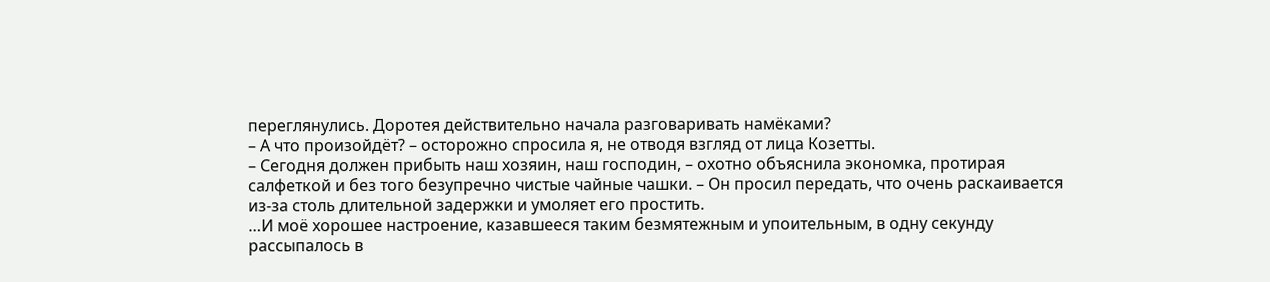переглянулись. Доротея действительно начала разговаривать намёками?
– А что произойдёт? – осторожно спросила я, не отводя взгляд от лица Козетты.
– Сегодня должен прибыть наш хозяин, наш господин, – охотно объяснила экономка, протирая салфеткой и без того безупречно чистые чайные чашки. – Он просил передать, что очень раскаивается из-за столь длительной задержки и умоляет его простить.
…И моё хорошее настроение, казавшееся таким безмятежным и упоительным, в одну секунду рассыпалось в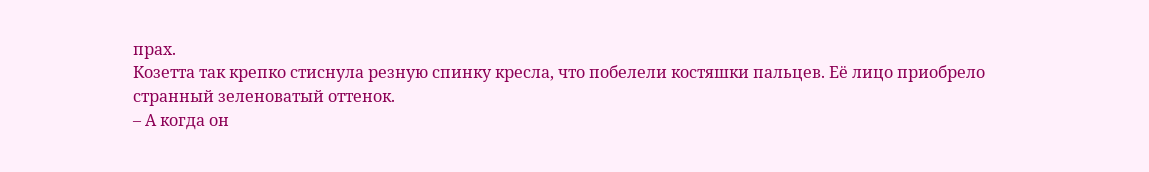прах.
Козетта так крепко стиснула резную спинку кресла, что побелели костяшки пальцев. Её лицо приобрело странный зеленоватый оттенок.
– А когда он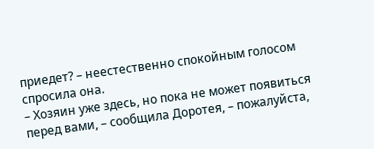приедет? – неестественно спокойным голосом спросила она.
– Хозяин уже здесь, но пока не может появиться перед вами, – сообщила Доротея, – пожалуйста,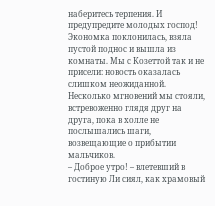наберитесь терпения. И предупредите молодых господ!
Экономка поклонилась, взяла пустой поднос и вышла из комнаты. Мы с Козеттой так и не присели: новость оказалась слишком неожиданной. Несколько мгновений мы стояли, встревоженно глядя друг на друга, пока в холле не послышались шаги, возвещающие о прибытии мальчиков.
– Доброе утро! – влетевший в гостиную Ли сиял, как храмовый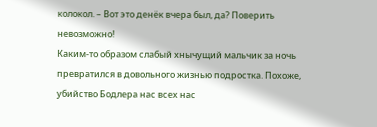колокол. – Вот это денёк вчера был, да? Поверить невозможно!
Каким-то образом слабый хнычущий мальчик за ночь превратился в довольного жизнью подростка. Похоже, убийство Бодлера нас всех нас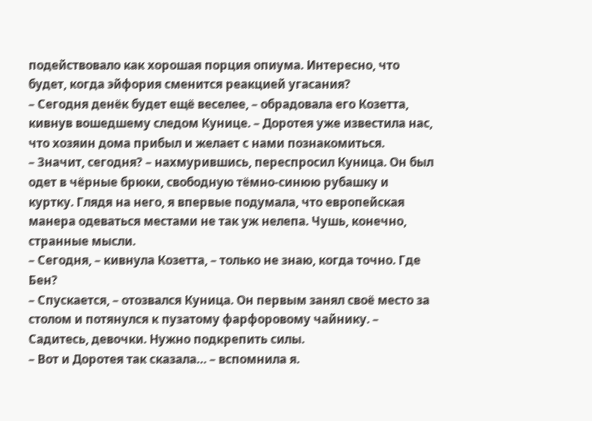подействовало как хорошая порция опиума. Интересно, что будет, когда эйфория сменится реакцией угасания?
– Сегодня денёк будет ещё веселее, – обрадовала его Козетта, кивнув вошедшему следом Кунице. – Доротея уже известила нас, что хозяин дома прибыл и желает с нами познакомиться.
– Значит, сегодня? – нахмурившись, переспросил Куница. Он был одет в чёрные брюки, свободную тёмно-синюю рубашку и куртку. Глядя на него, я впервые подумала, что европейская манера одеваться местами не так уж нелепа. Чушь, конечно, странные мысли.
– Сегодня, – кивнула Козетта, – только не знаю, когда точно. Где Бен?
– Спускается, – отозвался Куница. Он первым занял своё место за столом и потянулся к пузатому фарфоровому чайнику. – Садитесь, девочки. Нужно подкрепить силы.
– Вот и Доротея так сказала… – вспомнила я.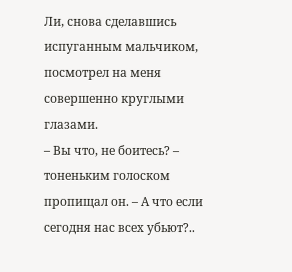Ли, снова сделавшись испуганным мальчиком, посмотрел на меня совершенно круглыми глазами.
– Вы что, не боитесь? – тоненьким голоском пропищал он. – А что если сегодня нас всех убьют?..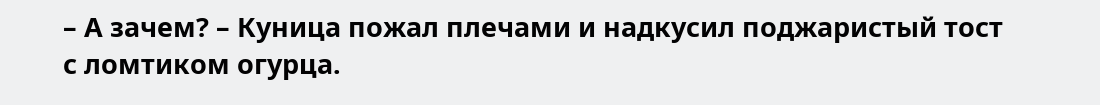– А зачем? – Куница пожал плечами и надкусил поджаристый тост с ломтиком огурца.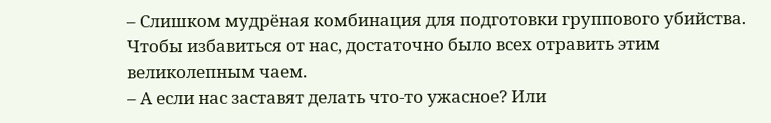– Слишком мудрёная комбинация для подготовки группового убийства. Чтобы избавиться от нас, достаточно было всех отравить этим великолепным чаем.
– А если нас заставят делать что-то ужасное? Или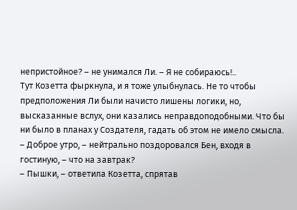непристойное? – не унимался Ли. – Я не собираюсь!..
Тут Козетта фыркнула, и я тоже улыбнулась. Не то чтобы предположения Ли были начисто лишены логики, но, высказанные вслух, они казались неправдоподобными. Что бы ни было в планах у Создателя, гадать об этом не имело смысла.
– Доброе утро, – нейтрально поздоровался Бен, входя в гостиную, – что на завтрак?
– Пышки, – ответила Козетта, спрятав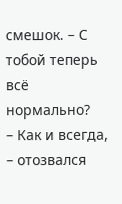смешок. – С тобой теперь всё нормально?
– Как и всегда, – отозвался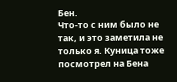Бен.
Что-то с ним было не так, и это заметила не только я. Куница тоже посмотрел на Бена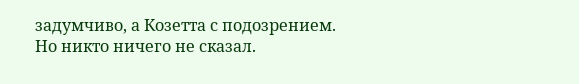задумчиво, а Козетта с подозрением. Но никто ничего не сказал.